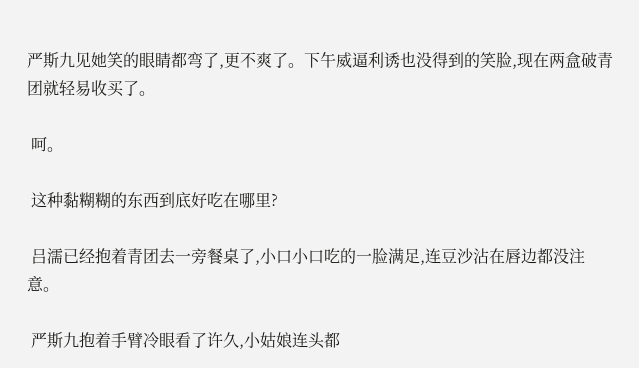严斯九见她笑的眼睛都弯了,更不爽了。下午威逼利诱也没得到的笑脸,现在两盒破青团就轻易收买了。

 呵。

 这种黏糊糊的东西到底好吃在哪里?

 吕濡已经抱着青团去一旁餐桌了,小口小口吃的一脸满足,连豆沙沾在唇边都没注意。

 严斯九抱着手臂冷眼看了许久,小姑娘连头都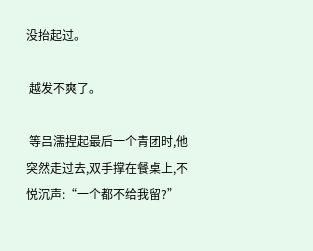没抬起过。

 越发不爽了。

 等吕濡捏起最后一个青团时,他突然走过去,双手撑在餐桌上,不悦沉声:“一个都不给我留?”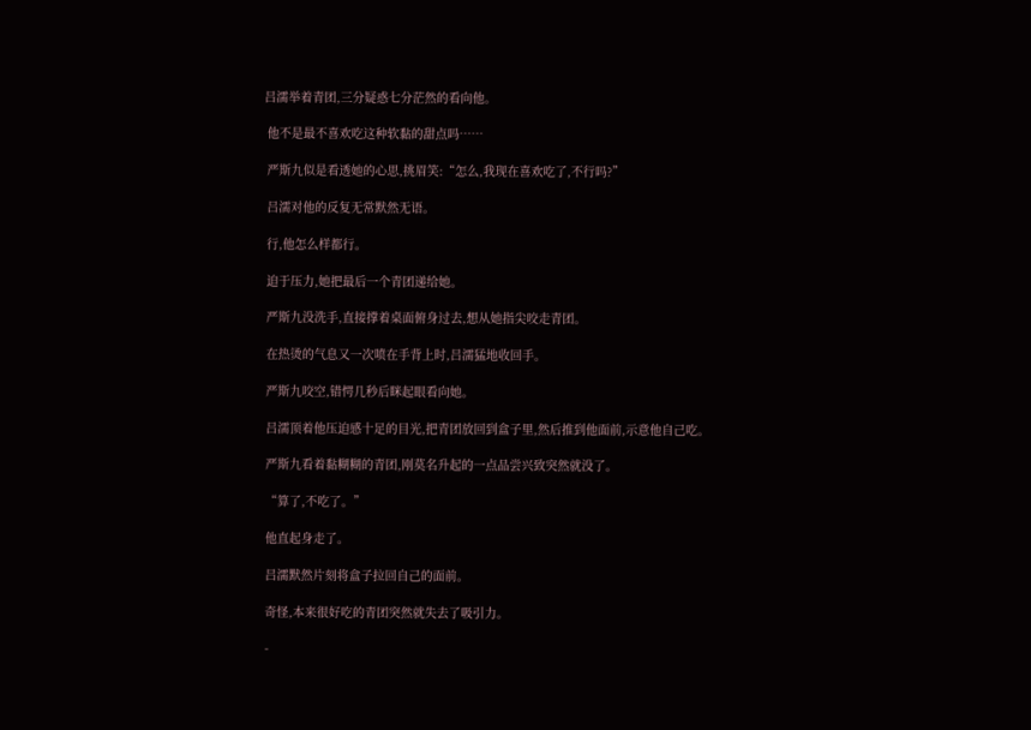吕濡举着青团,三分疑惑七分茫然的看向他。

 他不是最不喜欢吃这种软黏的甜点吗……

 严斯九似是看透她的心思,挑眉笑:“怎么,我现在喜欢吃了,不行吗?”

 吕濡对他的反复无常默然无语。

 行,他怎么样都行。

 迫于压力,她把最后一个青团递给她。

 严斯九没洗手,直接撑着桌面俯身过去,想从她指尖咬走青团。

 在热烫的气息又一次喷在手背上时,吕濡猛地收回手。

 严斯九咬空,错愕几秒后眯起眼看向她。

 吕濡顶着他压迫感十足的目光,把青团放回到盒子里,然后推到他面前,示意他自己吃。

 严斯九看着黏糊糊的青团,刚莫名升起的一点品尝兴致突然就没了。

 “算了,不吃了。”

 他直起身走了。

 吕濡默然片刻将盒子拉回自己的面前。

 奇怪,本来很好吃的青团突然就失去了吸引力。

 -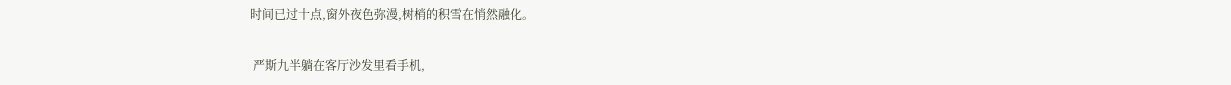时间已过十点,窗外夜色弥漫,树梢的积雪在悄然融化。

 严斯九半躺在客厅沙发里看手机,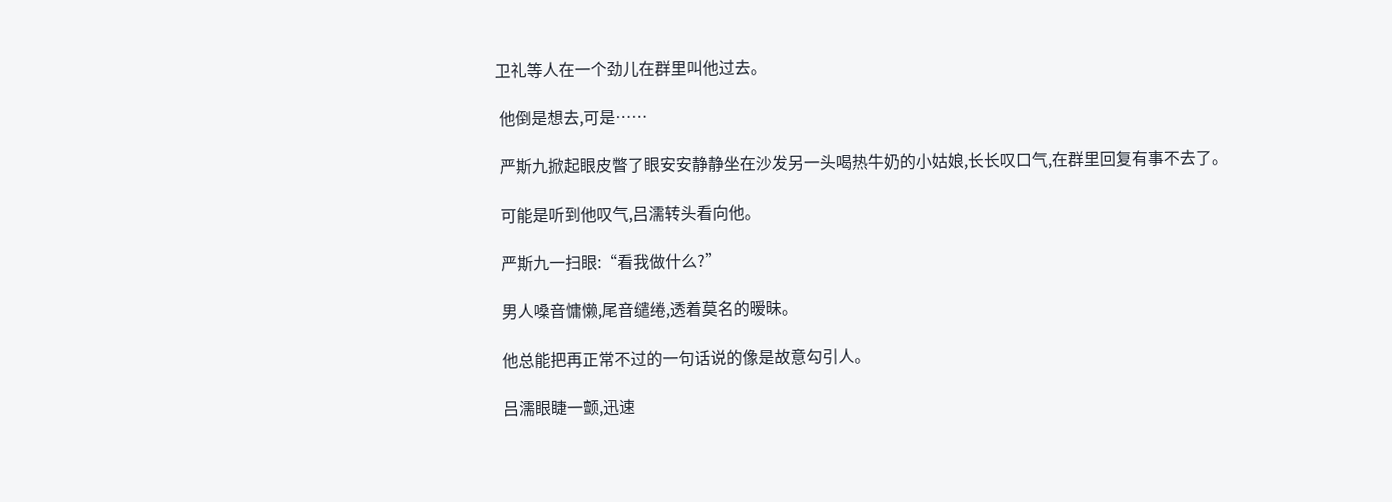卫礼等人在一个劲儿在群里叫他过去。

 他倒是想去,可是……

 严斯九掀起眼皮瞥了眼安安静静坐在沙发另一头喝热牛奶的小姑娘,长长叹口气,在群里回复有事不去了。

 可能是听到他叹气,吕濡转头看向他。

 严斯九一扫眼:“看我做什么?”

 男人嗓音慵懒,尾音缱绻,透着莫名的暧昧。

 他总能把再正常不过的一句话说的像是故意勾引人。

 吕濡眼睫一颤,迅速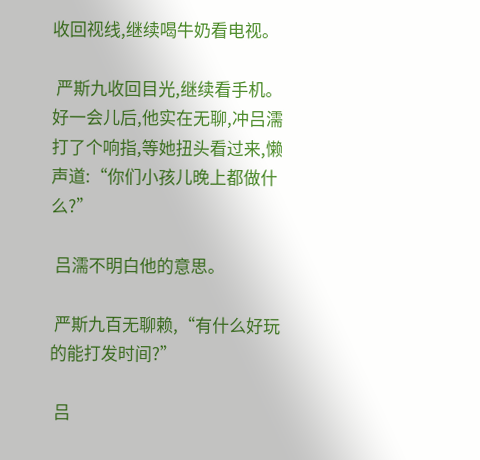收回视线,继续喝牛奶看电视。

 严斯九收回目光,继续看手机。好一会儿后,他实在无聊,冲吕濡打了个响指,等她扭头看过来,懒声道:“你们小孩儿晚上都做什么?”

 吕濡不明白他的意思。

 严斯九百无聊赖,“有什么好玩的能打发时间?”

 吕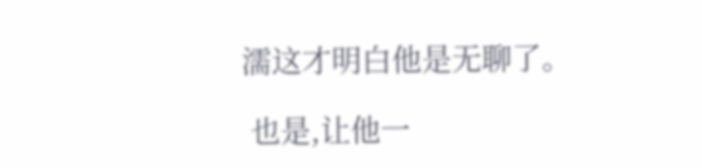濡这才明白他是无聊了。

 也是,让他一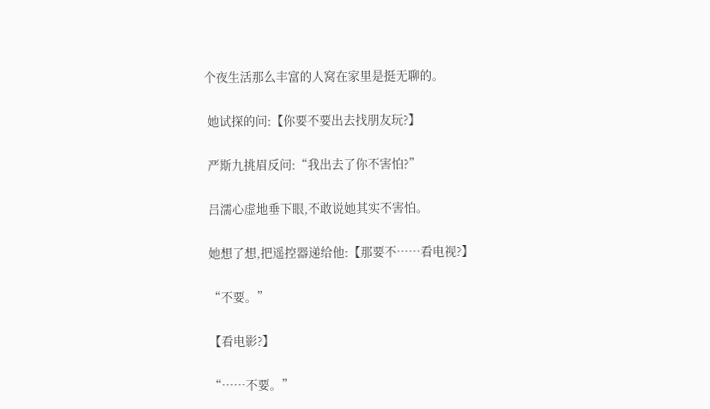个夜生活那么丰富的人窝在家里是挺无聊的。

 她试探的问:【你要不要出去找朋友玩?】

 严斯九挑眉反问:“我出去了你不害怕?”

 吕濡心虚地垂下眼,不敢说她其实不害怕。

 她想了想,把遥控器递给他:【那要不……看电视?】

 “不要。”

 【看电影?】

 “……不要。”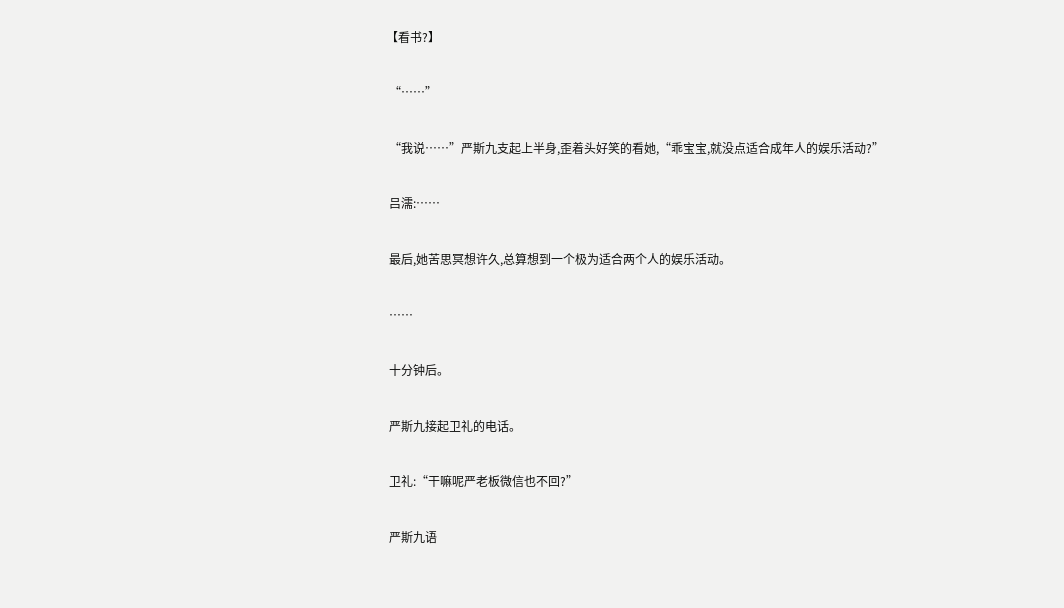【看书?】

 “……”

 “我说……”严斯九支起上半身,歪着头好笑的看她,“乖宝宝,就没点适合成年人的娱乐活动?”

 吕濡:……

 最后,她苦思冥想许久,总算想到一个极为适合两个人的娱乐活动。

 ……

 十分钟后。

 严斯九接起卫礼的电话。

 卫礼:“干嘛呢严老板微信也不回?”

 严斯九语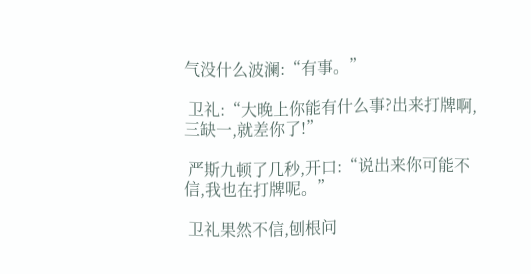气没什么波澜:“有事。”

 卫礼:“大晚上你能有什么事?出来打牌啊,三缺一,就差你了!”

 严斯九顿了几秒,开口:“说出来你可能不信,我也在打牌呢。”

 卫礼果然不信,刨根问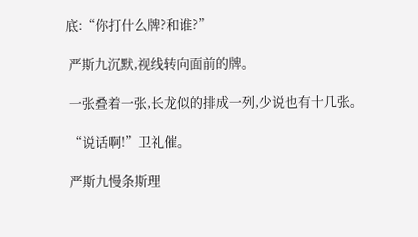底:“你打什么牌?和谁?”

 严斯九沉默,视线转向面前的牌。

 一张叠着一张,长龙似的排成一列,少说也有十几张。

 “说话啊!”卫礼催。

 严斯九慢条斯理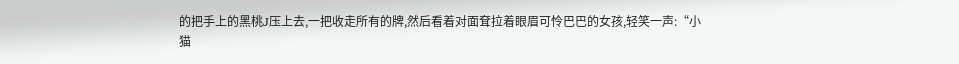的把手上的黑桃J压上去,一把收走所有的牌,然后看着对面耷拉着眼眉可怜巴巴的女孩,轻笑一声:“小猫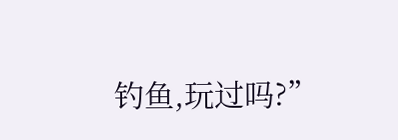钓鱼,玩过吗?”